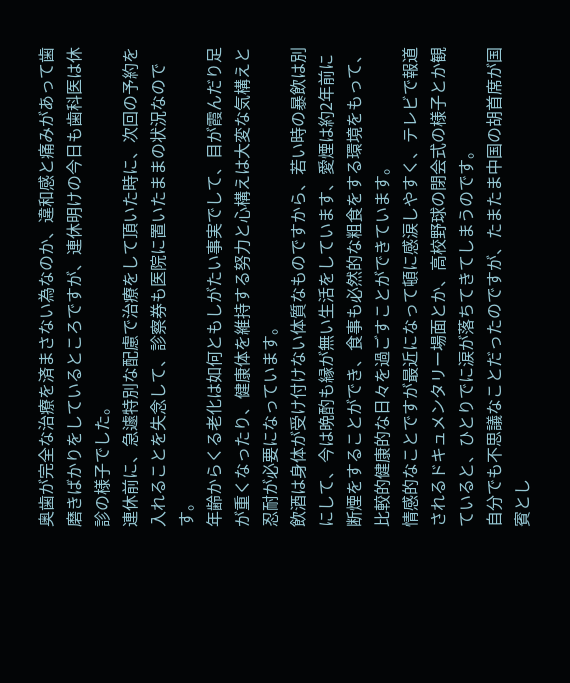奥歯が完全な治療を済まさない為なのか、違和感と痛みがあって歯磨きばかりをしているところですが、連休明けの今日も歯科医は休診の様子でした。
連休前に、急遽特別な配慮で治療をして頂いた時に、次回の予約を入れることを失念して、診察券も医院に置いたままの状況なのです。
年齢からくる老化は如何ともしがたい事実でして、目が霞んだり足が重くなったり、健康体を維持する努力と心構えは大変な気構えと忍耐が必要になっています。
飲酒は身体が受け付けない体質なものですから、若い時の暴飲は別にして、今は晩酌も縁が無い生活をしています、愛煙は約2年前に断煙をすることができ、食事も必然的な粗食をする環境をもって、比較的健康的な日々を過ごすことができています。
情感的なことですが最近になって頓に感涙しやすく、テレビで報道されるドキュメンタリー場面とか、高校野球の閉会式の様子とか観ていると、ひとりでに涙が落ちてきてしまうのです。
自分でも不思議なことだったのですが、たまたま中国の胡首席が国賓とし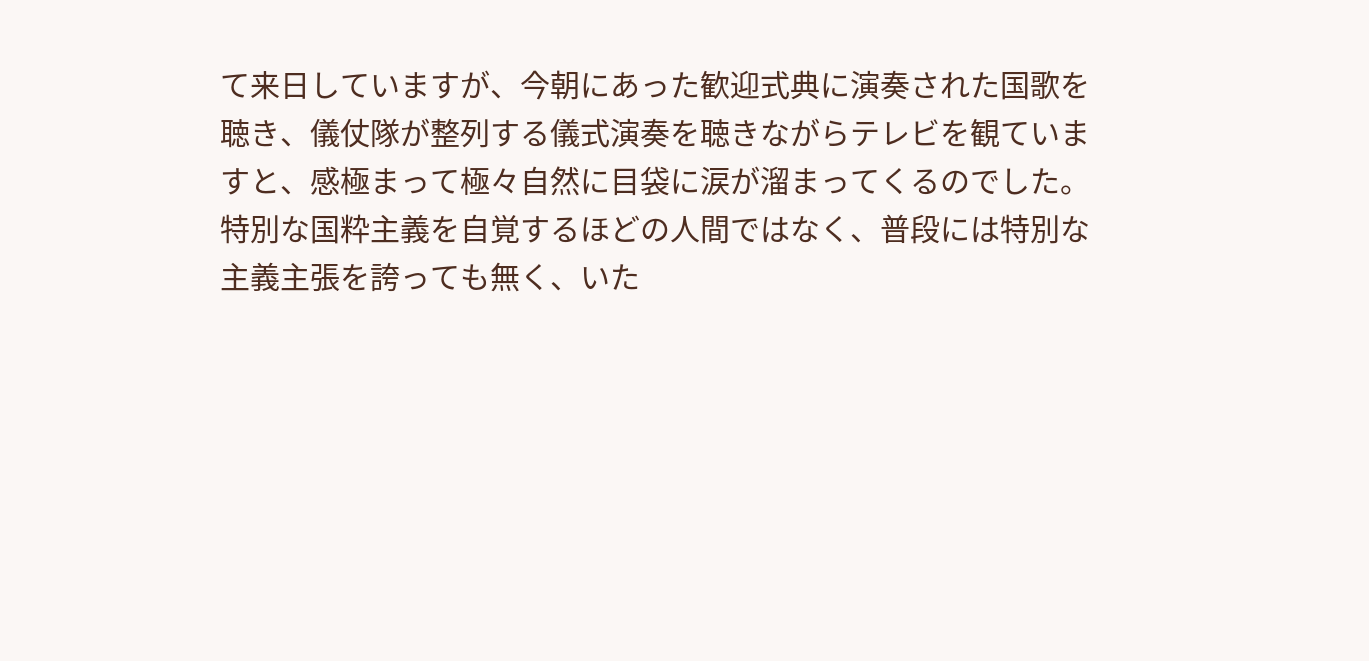て来日していますが、今朝にあった歓迎式典に演奏された国歌を聴き、儀仗隊が整列する儀式演奏を聴きながらテレビを観ていますと、感極まって極々自然に目袋に涙が溜まってくるのでした。
特別な国粋主義を自覚するほどの人間ではなく、普段には特別な主義主張を誇っても無く、いた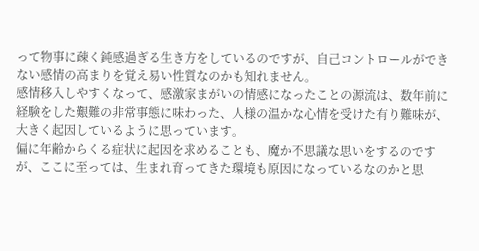って物事に疎く鈍感過ぎる生き方をしているのですが、自己コントロールができない感情の高まりを覚え易い性質なのかも知れません。
感情移入しやすくなって、感激家まがいの情感になったことの源流は、数年前に経験をした艱難の非常事態に味わった、人様の温かな心情を受けた有り難味が、大きく起因しているように思っています。
偏に年齢からくる症状に起因を求めることも、魔か不思議な思いをするのですが、ここに至っては、生まれ育ってきた環境も原因になっているなのかと思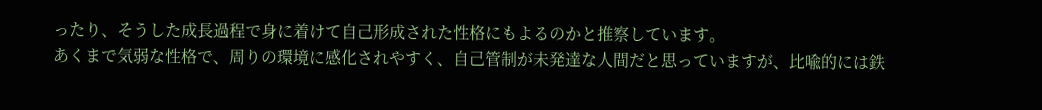ったり、そうした成長過程で身に着けて自己形成された性格にもよるのかと推察しています。
あくまで気弱な性格で、周りの環境に感化されやすく、自己管制が未発達な人間だと思っていますが、比喩的には鉄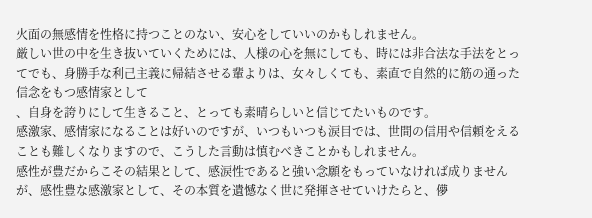火面の無感情を性格に持つことのない、安心をしていいのかもしれません。
厳しい世の中を生き抜いていくためには、人様の心を無にしても、時には非合法な手法をとってでも、身勝手な利己主義に帰結させる輩よりは、女々しくても、素直で自然的に筋の通った信念をもつ感情家として
、自身を誇りにして生きること、とっても素晴らしいと信じてたいものです。
感激家、感情家になることは好いのですが、いつもいつも涙目では、世間の信用や信頼をえることも難しくなりますので、こうした言動は慎むべきことかもしれません。
感性が豊だからこその結果として、感涙性であると強い念願をもっていなければ成りませんが、感性豊な感激家として、その本質を遺憾なく世に発揮させていけたらと、儚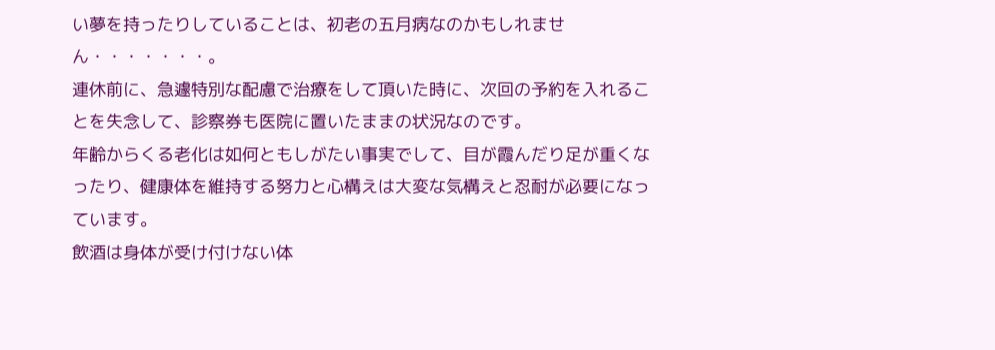い夢を持ったりしていることは、初老の五月病なのかもしれません・・・・・・・。
連休前に、急遽特別な配慮で治療をして頂いた時に、次回の予約を入れることを失念して、診察券も医院に置いたままの状況なのです。
年齢からくる老化は如何ともしがたい事実でして、目が霞んだり足が重くなったり、健康体を維持する努力と心構えは大変な気構えと忍耐が必要になっています。
飲酒は身体が受け付けない体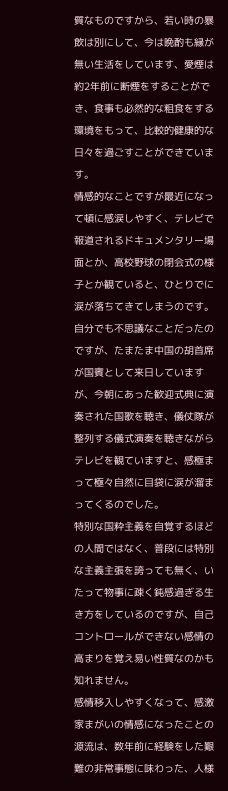質なものですから、若い時の暴飲は別にして、今は晩酌も縁が無い生活をしています、愛煙は約2年前に断煙をすることができ、食事も必然的な粗食をする環境をもって、比較的健康的な日々を過ごすことができています。
情感的なことですが最近になって頓に感涙しやすく、テレビで報道されるドキュメンタリー場面とか、高校野球の閉会式の様子とか観ていると、ひとりでに涙が落ちてきてしまうのです。
自分でも不思議なことだったのですが、たまたま中国の胡首席が国賓として来日していますが、今朝にあった歓迎式典に演奏された国歌を聴き、儀仗隊が整列する儀式演奏を聴きながらテレビを観ていますと、感極まって極々自然に目袋に涙が溜まってくるのでした。
特別な国粋主義を自覚するほどの人間ではなく、普段には特別な主義主張を誇っても無く、いたって物事に疎く鈍感過ぎる生き方をしているのですが、自己コントロールができない感情の高まりを覚え易い性質なのかも知れません。
感情移入しやすくなって、感激家まがいの情感になったことの源流は、数年前に経験をした艱難の非常事態に味わった、人様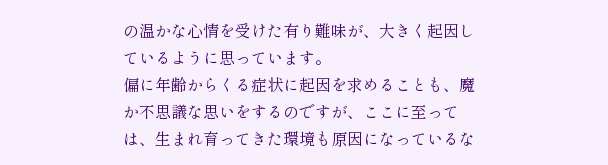の温かな心情を受けた有り難味が、大きく起因しているように思っています。
偏に年齢からくる症状に起因を求めることも、魔か不思議な思いをするのですが、ここに至っては、生まれ育ってきた環境も原因になっているな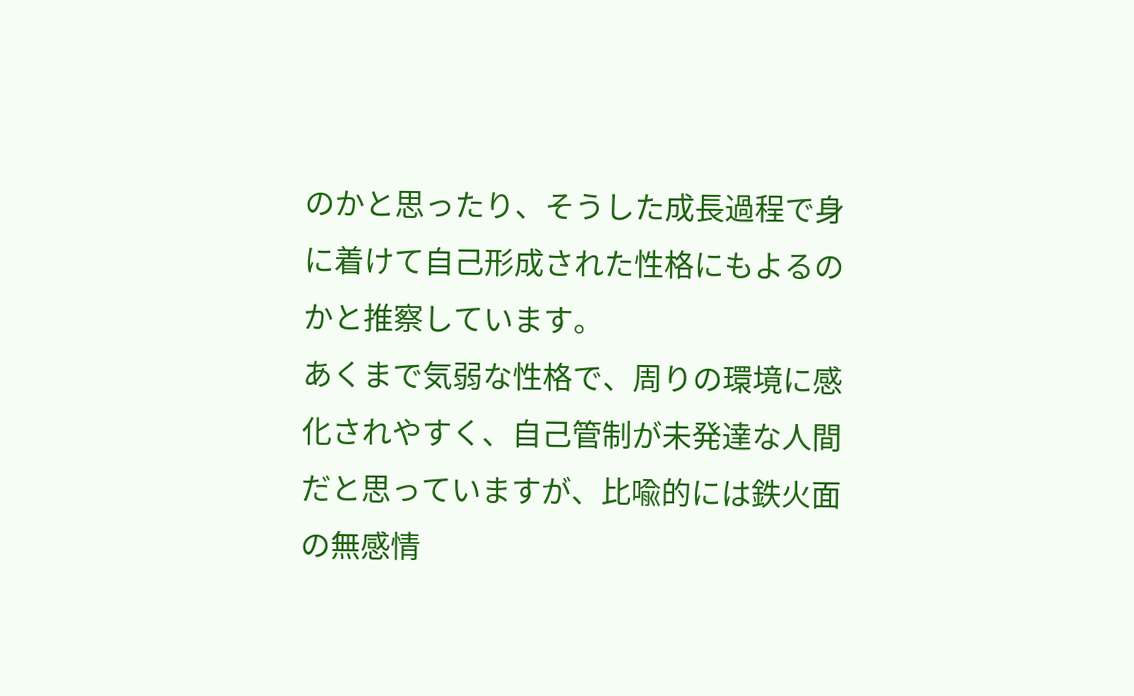のかと思ったり、そうした成長過程で身に着けて自己形成された性格にもよるのかと推察しています。
あくまで気弱な性格で、周りの環境に感化されやすく、自己管制が未発達な人間だと思っていますが、比喩的には鉄火面の無感情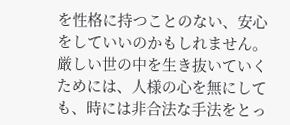を性格に持つことのない、安心をしていいのかもしれません。
厳しい世の中を生き抜いていくためには、人様の心を無にしても、時には非合法な手法をとっ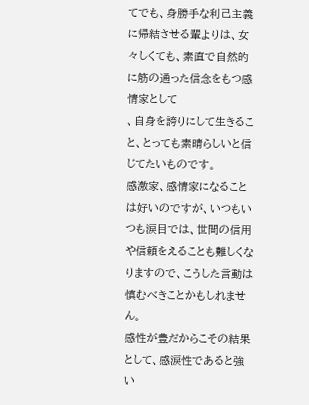てでも、身勝手な利己主義に帰結させる輩よりは、女々しくても、素直で自然的に筋の通った信念をもつ感情家として
、自身を誇りにして生きること、とっても素晴らしいと信じてたいものです。
感激家、感情家になることは好いのですが、いつもいつも涙目では、世間の信用や信頼をえることも難しくなりますので、こうした言動は慎むべきことかもしれません。
感性が豊だからこその結果として、感涙性であると強い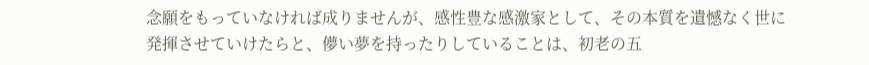念願をもっていなければ成りませんが、感性豊な感激家として、その本質を遺憾なく世に発揮させていけたらと、儚い夢を持ったりしていることは、初老の五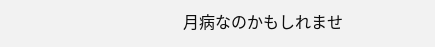月病なのかもしれませ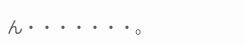ん・・・・・・・。